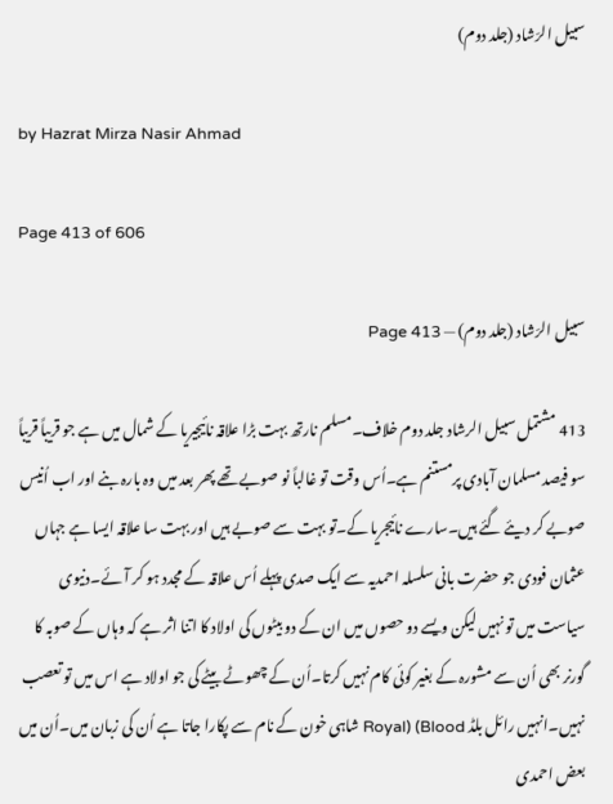سبیل الرّشاد (جلد دوم)

by Hazrat Mirza Nasir Ahmad

Page 413 of 606

سبیل الرّشاد (جلد دوم) — Page 413

413 مشتمل سبیل الرشاد جلد دوم خلاف۔مسلم نارتھ بہت بڑا علاقہ نائیجیریا کے شمال میں ہے جو قریباً قریباً سو فیصد مسلمان آبادی پرمستنم ہے۔اُس وقت تو غالباً نو صوبے تھے پھر بعد میں وہ بارہ بنے اور اب اُنیس صوبے کر دیئے گئے ہیں۔سارے نائیجریا کے۔تو بہت سے صوبے ہیں اور بہت سا علاقہ ایسا ہے جہاں عثمان فودی جو حضرت بانی سلسلہ احمدیہ سے ایک صدی پہلے اُس علاقہ کے مجدد ہو کر آئے۔دنیوی سیاست میں تو نہیں لیکن ویسے دو حصوں میں ان کے دو بیٹوں کی اولاد کا اتنا اثر ہے کہ وہاں کے صوبہ کا گورنر بھی اُن سے مشورہ کے بغیر کوئی کام نہیں کرتا۔اُن کے چھوٹے بیٹے کی جو اولاد ہے اس میں تو تعصب نہیں۔انہیں رائل بلڈ Royal) (Blood شاہی خون کے نام سے پکارا جاتا ہے اُن کی زبان میں۔اُن میں بعض احمدی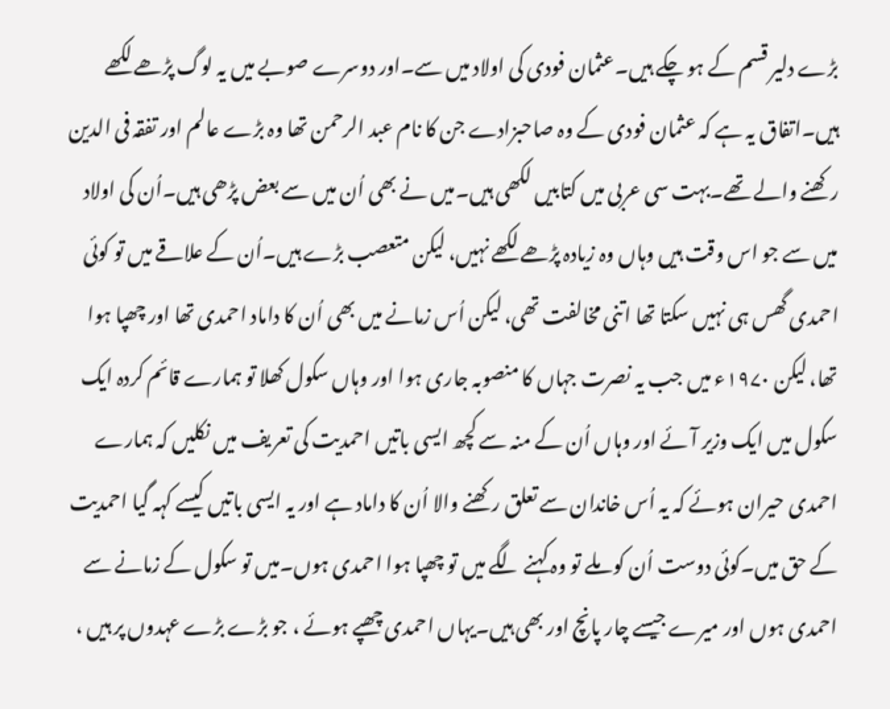بڑے دلیر قسم کے ہو چکے ہیں۔عثمان فودی کی اولاد میں سے۔اور دوسرے صوبے میں یہ لوگ پڑھے لکھے ہیں۔اتفاق یہ ہے کہ عثمان فودی کے وہ صاحبزادے جن کا نام عبد الرحمن تھا وہ بڑے عالم اور تفقہ فی الدین رکھنے والے تھے۔بہت سی عربی میں کتابیں لکھی ہیں۔میں نے بھی اُن میں سے بعض پڑھی ہیں۔اُن کی اولاد میں سے جو اس وقت ہیں وہاں وہ زیادہ پڑھے لکھے نہیں، لیکن متعصب بڑے ہیں۔اُن کے علاقے میں تو کوئی احمدی گھس ہی نہیں سکتا تھا اتنی مخالفت تھی، لیکن اُس زمانے میں بھی اُن کا داماد احمدی تھا اور چھپا ہوا تھا، لیکن ۱۹۷۰ء میں جب یہ نصرت جہاں کا منصوبہ جاری ہوا اور وہاں سکول کھلا تو ہمارے قائم کردہ ایک سکول میں ایک وزیر آئے اور وہاں اُن کے منہ سے کچھ ایسی باتیں احمدیت کی تعریف میں نکلیں کہ ہمارے احمدی حیران ہوئے کہ یہ اُس خاندان سے تعلق رکھنے والا اُن کا داماد ہے اور یہ ایسی باتیں کیسے کہہ گیا احمدیت کے حق میں۔کوئی دوست اُن کو ملے تو وہ کہنے لگے میں تو چھپا ہوا احمدی ہوں۔میں تو سکول کے زمانے سے احمدی ہوں اور میرے جیسے چار پانچ اور بھی ہیں۔یہاں احمدی چھپے ہوئے ، جو بڑے بڑے عہدوں پر ہیں ،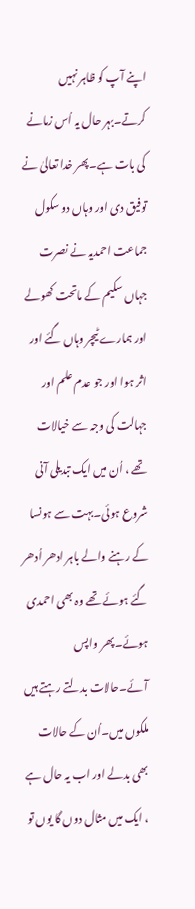اپنے آپ کو ظاہر نہیں کرتے۔بہر حال یہ اُس زمانے کی بات ہے۔پھر خدا تعالیٰ نے توفیق دی اور وہاں دو سکول جماعت احمدیہ نے نصرت جہاں سکیم کے ماتحت کھولے اور ہمارے ٹیچر وہاں گئے اور اثر ہوا اور جو عدم علم اور جہالت کی وجہ سے خیالات تھے ، اُن میں ایک تبدیلی آنی شروع ہوئی۔بہت سے ہونسا کے رہنے والے باہر ادھر اُدھر گئے ہوئے تھے وہ بھی احمدی ہوئے۔پھر واپس آئے۔حالات بدلتے رہتے ہیں ملکوں میں۔اُن کے حالات بھی بدلے اور اب یہ حال ہے ، ایک میں مثال دوں گا یوں تو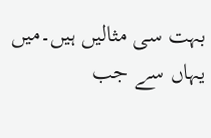بہت سی مثالیں ہیں۔میں یہاں سے جب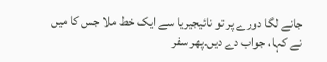جانے لگا دورے پر تو نائیجیریا سے ایک خط ملا جس کا میں نے کہا، جواب دے دیں۔پھر سفر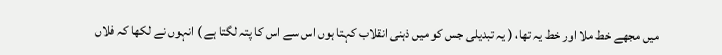میں مجھے خط ملا اور خط یہ تھا، ( یہ تبدیلی جس کو میں ذہنی انقلاب کہتا ہوں اس سے اس کا پتہ لگتا ہے ) انہوں نے لکھا کہ فلاں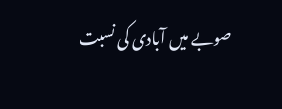صوبے میں آبادی کی نسبت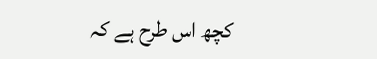کچھ اس طرح ہے کہ